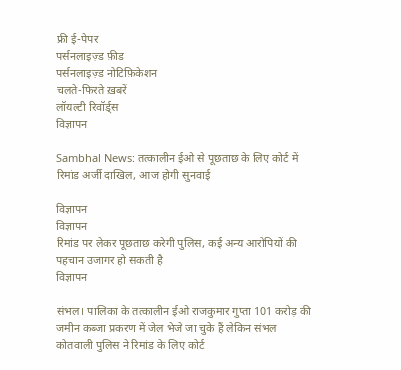फ्री ई-पेपर
पर्सनलाइज़्ड फ़ीड
पर्सनलाइज़्ड नोटिफ़िकेशन
चलते-फिरते ख़बरें
लॉयल्टी रिवॉर्ड्स
विज्ञापन

Sambhal News: तत्कालीन ईओ से पूछताछ के लिए कोर्ट में रिमांड अर्जी दाखिल, आज होगी सुनवाई

विज्ञापन
विज्ञापन
रिमांड पर लेकर पूछताछ करेगी पुलिस, कई अन्य आरोपियों की पहचान उजागर हो सकती है
विज्ञापन

संभल। पालिका के तत्कालीन ईओ राजकुमार गुप्ता 101 करोड़ की जमीन कब्जा प्रकरण में जेल भेजे जा चुके हैं लेकिन संभल कोतवाली पुलिस ने रिमांड के लिए कोर्ट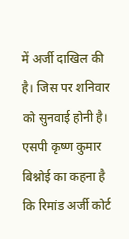में अर्जी दाखिल की है। जिस पर शनिवार को सुनवाई होनी है। एसपी कृष्ण कुमार बिश्नोई का कहना है कि रिमांड अर्जी कोर्ट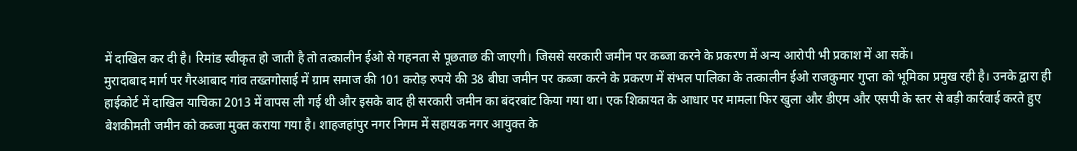में दाखिल कर दी है। रिमांड स्वीकृत हो जाती है तो तत्कालीन ईओ से गहनता से पूछताछ की जाएगी। जिससे सरकारी जमीन पर कब्जा करने के प्रकरण में अन्य आरोपी भी प्रकाश में आ सकें।
मुरादाबाद मार्ग पर गैरआबाद गांव तख्तगोसाई में ग्राम समाज की 101 करोड़ रुपये की 38 बीघा जमीन पर कब्जा करने के प्रकरण में संभल पालिका के तत्कालीन ईओ राजकुमार गुप्ता को भूमिका प्रमुख रही है। उनके द्वारा ही हाईकोर्ट में दाखिल याचिका 2013 में वापस ली गई थी और इसके बाद ही सरकारी जमीन का बंदरबांट किया गया था। एक शिकायत के आधार पर मामला फिर खुला और डीएम और एसपी के स्तर से बड़ी कार्रवाई करते हुए बेशकीमती जमीन को कब्जा मुक्त कराया गया है। शाहजहांपुर नगर निगम में सहायक नगर आयुक्त के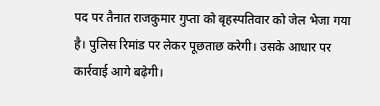पद पर तैनात राजकुमार गुप्ता को बृहस्पतिवार को जेल भेजा गया है। पुलिस रिमांड पर लेकर पूछताछ करेगी। उसके आधार पर कार्रवाई आगे बढ़ेगी।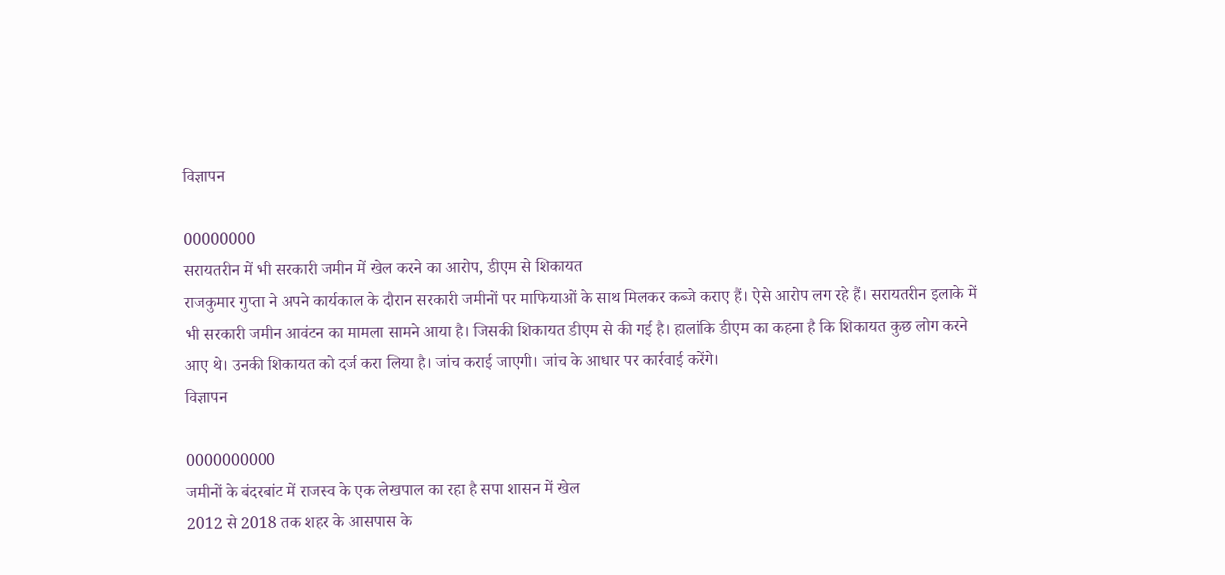विज्ञापन

00000000
सरायतरीन में भी सरकारी जमीन में खेल करने का आरोप, डीएम से शिकायत
राजकुमार गुप्ता ने अपने कार्यकाल के दौरान सरकारी जमीनों पर माफियाओं के साथ मिलकर कब्जे कराए हैं। ऐसे आरोप लग रहे हैं। सरायतरीन इलाके में भी सरकारी जमीन आवंटन का मामला सामने आया है। जिसकी शिकायत डीएम से की गई है। हालांकि डीएम का कहना है कि शिकायत कुछ लोग करने आए थे। उनकी शिकायत को दर्ज करा लिया है। जांच कराई जाएगी। जांच के आधार पर कार्रवाई करेंगे।
विज्ञापन

0000000000
जमीनों के बंदरबांट में राजस्व के एक लेखपाल का रहा है सपा शासन में खेल
2012 से 2018 तक शहर के आसपास के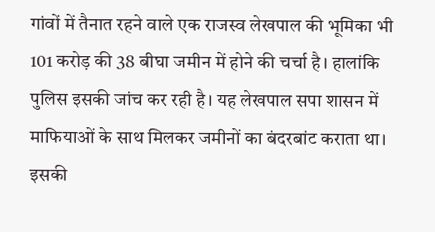गांवों में तैनात रहने वाले एक राजस्व लेखपाल की भूमिका भी 101 करोड़ की 38 बीघा जमीन में होने की चर्चा है। हालांकि पुलिस इसकी जांच कर रही है। यह लेखपाल सपा शासन में माफियाओं के साथ मिलकर जमीनों का बंदरबांट कराता था। इसकी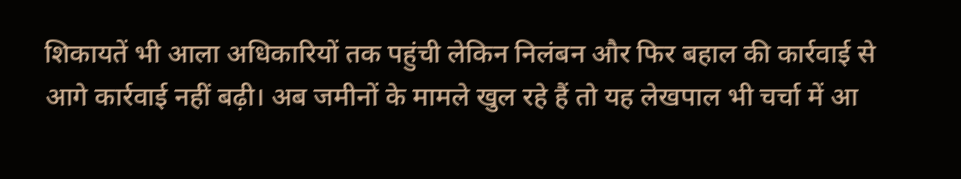शिकायतें भी आला अधिकारियों तक पहुंची लेकिन निलंबन और फिर बहाल की कार्रवाई से आगे कार्रवाई नहीं बढ़ी। अब जमीनों के मामले खुल रहे हैं तो यह लेखपाल भी चर्चा में आ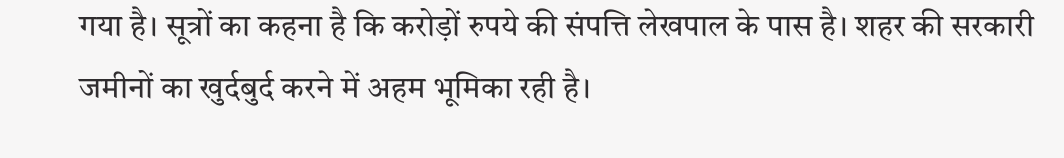गया है। सूत्रों का कहना है कि करोड़ों रुपये की संपत्ति लेखपाल के पास है। शहर की सरकारी जमीनों का खुर्दबुर्द करने में अहम भूमिका रही है।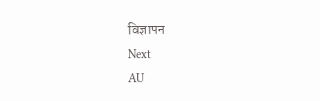विज्ञापन
Next
AU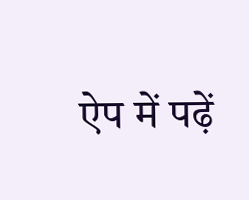ऐप में पढ़ें